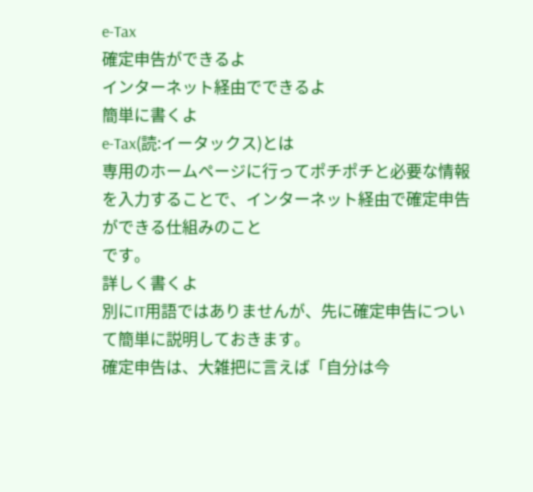e-Tax
確定申告ができるよ
インターネット経由でできるよ
簡単に書くよ
e-Tax(読:イータックス)とは
専用のホームページに行ってポチポチと必要な情報を入力することで、インターネット経由で確定申告ができる仕組みのこと
です。
詳しく書くよ
別にIT用語ではありませんが、先に確定申告について簡単に説明しておきます。
確定申告は、大雑把に言えば「自分は今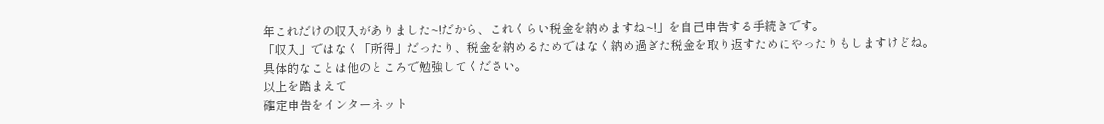年これだけの収入がありました~!だから、これくらい税金を納めますね~!」を自己申告する手続きです。
「収入」ではなく「所得」だったり、税金を納めるためではなく納め過ぎた税金を取り返すためにやったりもしますけどね。
具体的なことは他のところで勉強してください。
以上を踏まえて
確定申告をインターネット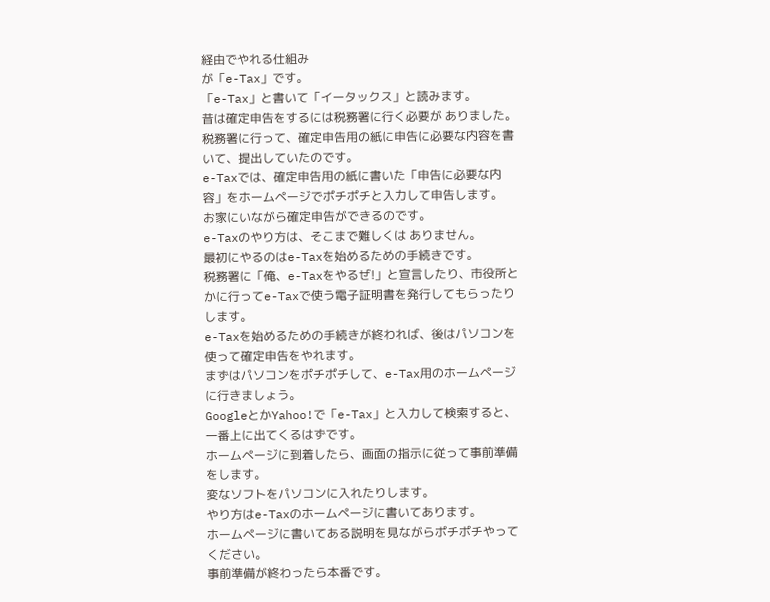経由でやれる仕組み
が「e-Tax」です。
「e-Tax」と書いて「イータックス」と読みます。
昔は確定申告をするには税務署に行く必要が ありました。
税務署に行って、確定申告用の紙に申告に必要な内容を書いて、提出していたのです。
e-Taxでは、確定申告用の紙に書いた「申告に必要な内容」をホームページでポチポチと入力して申告します。
お家にいながら確定申告ができるのです。
e-Taxのやり方は、そこまで難しくは ありません。
最初にやるのはe-Taxを始めるための手続きです。
税務署に「俺、e-Taxをやるぜ!」と宣言したり、市役所とかに行ってe-Taxで使う電子証明書を発行してもらったりします。
e-Taxを始めるための手続きが終われば、後はパソコンを使って確定申告をやれます。
まずはパソコンをポチポチして、e-Tax用のホームページに行きましょう。
GoogleとかYahoo!で「e-Tax」と入力して検索すると、一番上に出てくるはずです。
ホームページに到着したら、画面の指示に従って事前準備をします。
変なソフトをパソコンに入れたりします。
やり方はe-Taxのホームページに書いてあります。
ホームページに書いてある説明を見ながらポチポチやってください。
事前準備が終わったら本番です。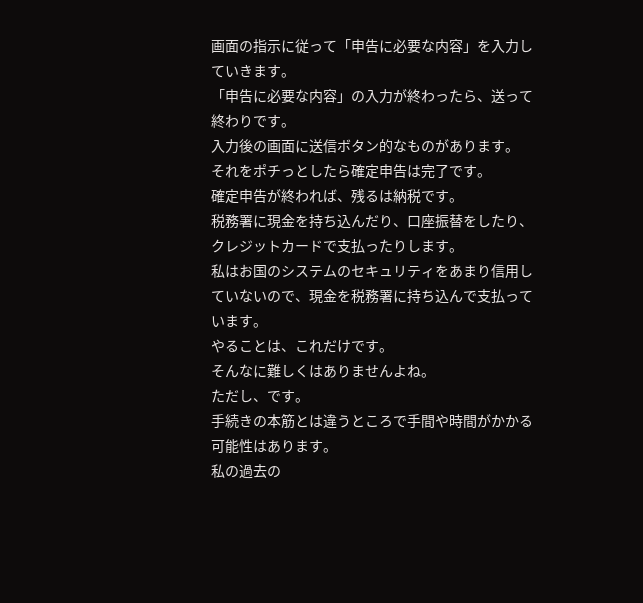画面の指示に従って「申告に必要な内容」を入力していきます。
「申告に必要な内容」の入力が終わったら、送って終わりです。
入力後の画面に送信ボタン的なものがあります。
それをポチっとしたら確定申告は完了です。
確定申告が終われば、残るは納税です。
税務署に現金を持ち込んだり、口座振替をしたり、クレジットカードで支払ったりします。
私はお国のシステムのセキュリティをあまり信用していないので、現金を税務署に持ち込んで支払っています。
やることは、これだけです。
そんなに難しくはありませんよね。
ただし、です。
手続きの本筋とは違うところで手間や時間がかかる可能性はあります。
私の過去の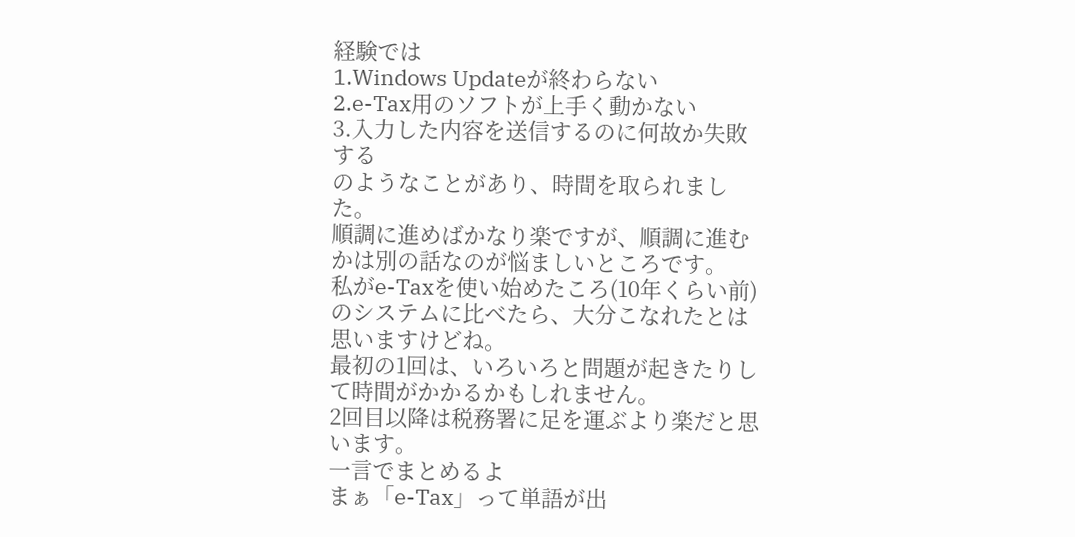経験では
1.Windows Updateが終わらない
2.e-Tax用のソフトが上手く動かない
3.入力した内容を送信するのに何故か失敗する
のようなことがあり、時間を取られました。
順調に進めばかなり楽ですが、順調に進むかは別の話なのが悩ましいところです。
私がe-Taxを使い始めたころ(10年くらい前)のシステムに比べたら、大分こなれたとは思いますけどね。
最初の1回は、いろいろと問題が起きたりして時間がかかるかもしれません。
2回目以降は税務署に足を運ぶより楽だと思います。
一言でまとめるよ
まぁ「e-Tax」って単語が出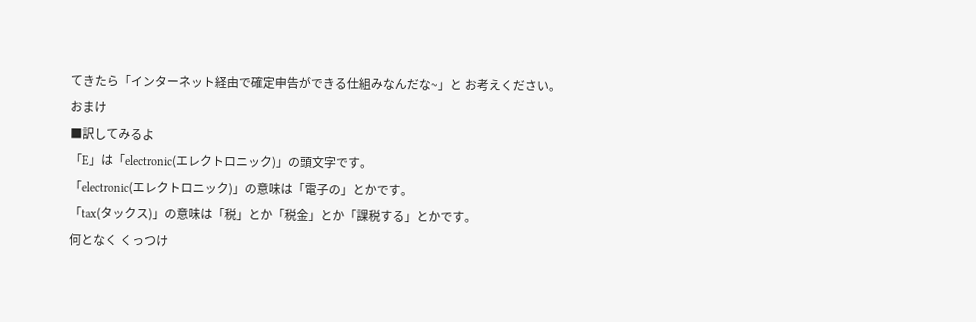てきたら「インターネット経由で確定申告ができる仕組みなんだな~」と お考えください。
おまけ
■訳してみるよ
「E」は「electronic(エレクトロニック)」の頭文字です。
「electronic(エレクトロニック)」の意味は「電子の」とかです。
「tax(タックス)」の意味は「税」とか「税金」とか「課税する」とかです。
何となく くっつけ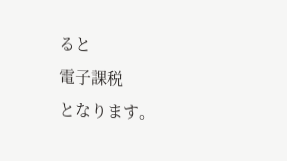ると
電子課税
となります。